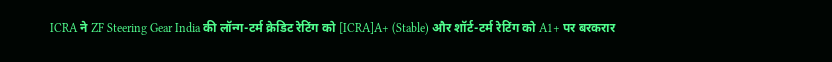ICRA ने ZF Steering Gear India की लॉन्ग-टर्म क्रेडिट रेटिंग को [ICRA]A+ (Stable) और शॉर्ट-टर्म रेटिंग को A1+ पर बरकरार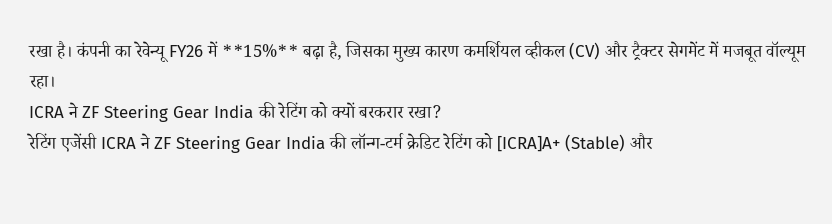रखा है। कंपनी का रेवेन्यू FY26 में **15%** बढ़ा है, जिसका मुख्य कारण कमर्शियल व्हीकल (CV) और ट्रैक्टर सेगमेंट में मजबूत वॉल्यूम रहा।
ICRA ने ZF Steering Gear India की रेटिंग को क्यों बरकरार रखा?
रेटिंग एजेंसी ICRA ने ZF Steering Gear India की लॉन्ग-टर्म क्रेडिट रेटिंग को [ICRA]A+ (Stable) और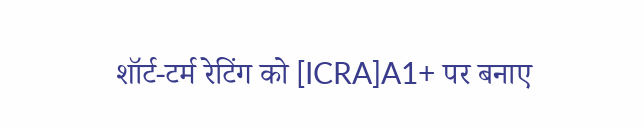शॉर्ट-टर्म रेटिंग को [ICRA]A1+ पर बनाए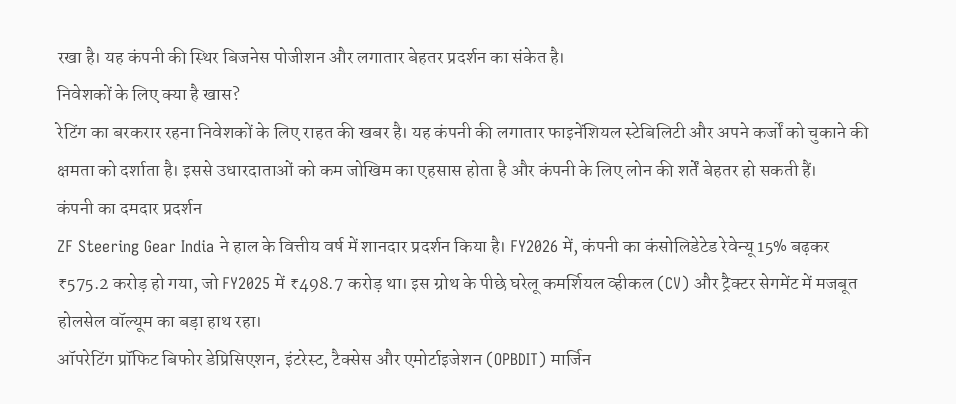रखा है। यह कंपनी की स्थिर बिजनेस पोजीशन और लगातार बेहतर प्रदर्शन का संकेत है।
निवेशकों के लिए क्या है खास?
रेटिंग का बरकरार रहना निवेशकों के लिए राहत की खबर है। यह कंपनी की लगातार फाइनेंशियल स्टेबिलिटी और अपने कर्जों को चुकाने की क्षमता को दर्शाता है। इससे उधारदाताओं को कम जोखिम का एहसास होता है और कंपनी के लिए लोन की शर्तें बेहतर हो सकती हैं।
कंपनी का दमदार प्रदर्शन
ZF Steering Gear India ने हाल के वित्तीय वर्ष में शानदार प्रदर्शन किया है। FY2026 में, कंपनी का कंसोलिडेटेड रेवेन्यू 15% बढ़कर ₹575.2 करोड़ हो गया, जो FY2025 में ₹498.7 करोड़ था। इस ग्रोथ के पीछे घरेलू कमर्शियल व्हीकल (CV) और ट्रैक्टर सेगमेंट में मजबूत होलसेल वॉल्यूम का बड़ा हाथ रहा।
ऑपरेटिंग प्रॉफिट बिफोर डेप्रिसिएशन, इंटरेस्ट, टैक्सेस और एमोर्टाइजेशन (OPBDIT) मार्जिन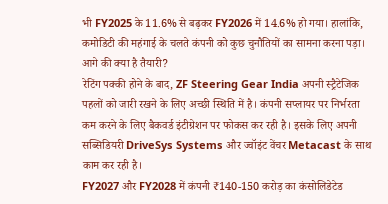भी FY2025 के 11.6% से बढ़कर FY2026 में 14.6% हो गया। हालांकि, कमोडिटी की महंगाई के चलते कंपनी को कुछ चुनौतियों का सामना करना पड़ा।
आगे की क्या है तैयारी?
रेटिंग पक्की होने के बाद, ZF Steering Gear India अपनी स्ट्रैटेजिक पहलों को जारी रखने के लिए अच्छी स्थिति में है। कंपनी सप्लायर पर निर्भरता कम करने के लिए बैकवर्ड इंटीग्रेशन पर फोकस कर रही है। इसके लिए अपनी सब्सिडियरी DriveSys Systems और ज्वॉइंट वेंचर Metacast के साथ काम कर रही है।
FY2027 और FY2028 में कंपनी ₹140-150 करोड़ का कंसोलिडेटेड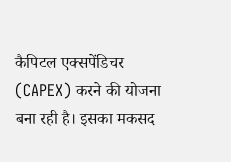कैपिटल एक्सपेंडिचर (CAPEX) करने की योजना बना रही है। इसका मकसद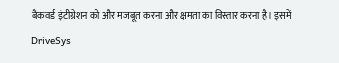बैकवर्ड इंटीग्रेशन को और मजबूत करना और क्षमता का विस्तार करना है। इसमें DriveSys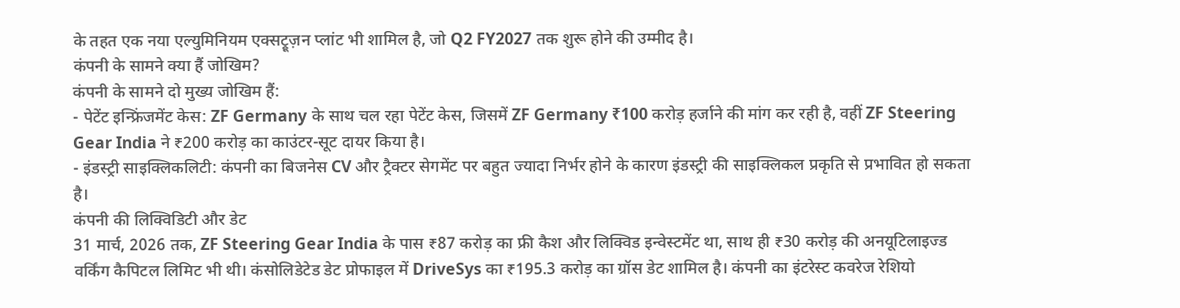के तहत एक नया एल्युमिनियम एक्सट्रूज़न प्लांट भी शामिल है, जो Q2 FY2027 तक शुरू होने की उम्मीद है।
कंपनी के सामने क्या हैं जोखिम?
कंपनी के सामने दो मुख्य जोखिम हैं:
- पेटेंट इन्फ्रिंजमेंट केस: ZF Germany के साथ चल रहा पेटेंट केस, जिसमें ZF Germany ₹100 करोड़ हर्जाने की मांग कर रही है, वहीं ZF Steering Gear India ने ₹200 करोड़ का काउंटर-सूट दायर किया है।
- इंडस्ट्री साइक्लिकलिटी: कंपनी का बिजनेस CV और ट्रैक्टर सेगमेंट पर बहुत ज्यादा निर्भर होने के कारण इंडस्ट्री की साइक्लिकल प्रकृति से प्रभावित हो सकता है।
कंपनी की लिक्विडिटी और डेट
31 मार्च, 2026 तक, ZF Steering Gear India के पास ₹87 करोड़ का फ्री कैश और लिक्विड इन्वेस्टमेंट था, साथ ही ₹30 करोड़ की अनयूटिलाइज्ड वर्किंग कैपिटल लिमिट भी थी। कंसोलिडेटेड डेट प्रोफाइल में DriveSys का ₹195.3 करोड़ का ग्रॉस डेट शामिल है। कंपनी का इंटरेस्ट कवरेज रेशियो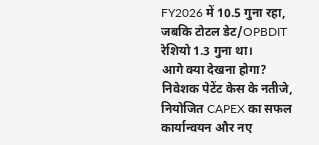FY2026 में 10.5 गुना रहा, जबकि टोटल डेट/OPBDIT रेशियो 1.3 गुना था।
आगे क्या देखना होगा?
निवेशक पेटेंट केस के नतीजे, नियोजित CAPEX का सफल कार्यान्वयन और नए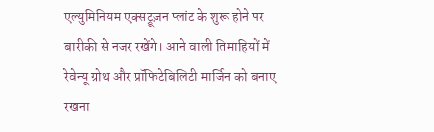एल्युमिनियम एक्सट्रूज़न प्लांट के शुरू होने पर बारीकी से नजर रखेंगे। आने वाली तिमाहियों में रेवेन्यू ग्रोथ और प्रॉफिटेबिलिटी मार्जिन को बनाए रखना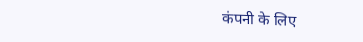कंपनी के लिए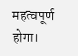महत्वपूर्ण होगा।